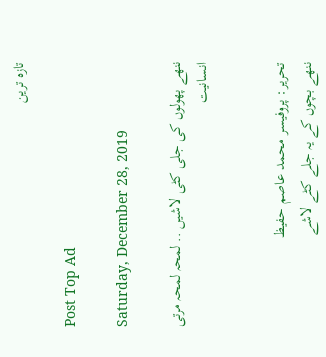تازہ ترین

Post Top Ad

Saturday, December 28, 2019

ننھے پھولوں کی جلی کٹی لاشیں .. لمحہ لمحہ مرتی انسانیت


تحریر: پروفیسر محمد عاصم حفیظ
ننھے بچوں کے یہ جلے کٹے لاشے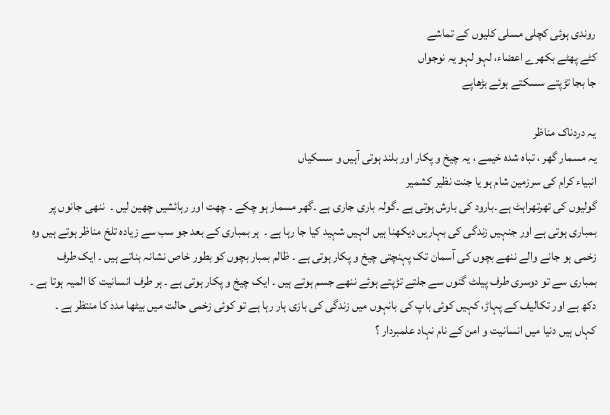روندی ہوئی کچلی مسلی کلیوں کے تماشے
کٹے پھٹے بکھرے اعضاء، لہو لہو یہ نوجواں
جا بجا تڑپتے سسکتے ہوئے بڑھاپے

یہ دردناک مناظر
یہ مسمار گھر ، تباہ شدہ خیمے ، یہ چیخ و پکار اور بلند ہوتی آہیں و سسکیاں
انبیاء کرام کی سرزمین شام ہو یا جنت نظیر کشمیر
گولیوں کی تھرتھراہٹ ہے ۔بارود کی بارش ہوتی ہے ۔گولہ باری جاری ہے ۔گھر مسمار ہو چکے ۔ چھت اور رہائشیں چھین لیں ۔  ننھی جانوں پر بمباری ہوتی ہے اور جنہیں زندگی کی بہاریں دیکھنا ہیں انہیں شہید کیا جا رہا ہے ۔  ہر بمباری کے بعد جو سب سے زیادہ تلخ مناظر ہوتے ہیں وہ  زخمی ہو جانے والے ننھے بچوں کی آسمان تک پہنچتی چیخ و پکار ہوتی ہے ۔ ظالم بمبار بچوں کو بطور خاص نشانہ بناتے ہیں ۔ ایک طرف بمباری سے تو دوسری طرف پیلٹ گنوں سے جلتے تڑپتے ہوئے ننھے جسم ہوتے ہیں ۔ ایک چیخ و پکار ہوتی ہے ۔ ہر طرف انسانیت کا المیہ ہوتا ہے ۔ دکھ ہے اور تکالیف کے پہاڑ، کہیں کوئی باپ کی بانہوں میں زندگی کی بازی ہار رہا ہے تو کوئی زخمی حالت میں بیٹھا مدد کا منتظر ہے ۔
کہاں ہیں دنیا میں انسانیت و امن کے نام نہاد علمبردار ؟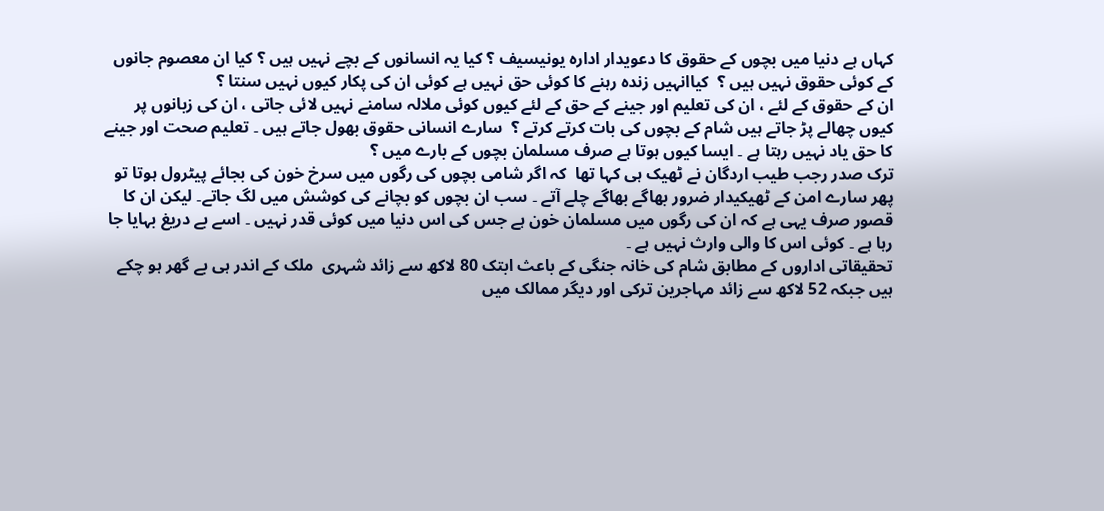کہاں ہے دنیا میں بچوں کے حقوق کا دعویدار ادارہ یونیسیف ؟ کیا یہ انسانوں کے بچے نہیں ہیں ؟ کیا ان معصوم جانوں کے کوئی حقوق نہیں ہیں ؟  کیاانہیں زندہ رہنے کا کوئی حق نہیں ہے کوئی ان کی پکار کیوں نہیں سنتا ؟
ان کے حقوق کے لئے ، ان کی تعلیم اور جینے کے حق کے لئے کیوں کوئی ملالہ سامنے نہیں لائی جاتی ، ان کی زبانوں پر کیوں چھالے پڑ جاتے ہیں شام کے بچوں کی بات کرتے کرتے ؟  سارے انسانی حقوق بھول جاتے ہیں ۔ تعلیم صحت اور جینے کا حق یاد نہیں رہتا ہے ۔ ایسا کیوں ہوتا ہے صرف مسلمان بچوں کے بارے میں ؟
ترک صدر رجب طیب اردگان نے ٹھیک ہی کہا تھا  کہ اگر شامی بچوں کی رگوں میں سرخ خون کی بجائے پیٹرول ہوتا تو پھر سارے امن کے ٹھیکیدار ضرور بھاگے بھاگے چلے آتے ۔ سب ان بچوں کو بچانے کی کوشش میں لگ جاتے۔ لیکن ان کا قصور صرف یہی ہے کہ ان کی رگوں میں مسلمان خون ہے جس کی اس دنیا میں کوئی قدر نہیں ۔ اسے بے دریغ بہایا جا رہا ہے ۔ کوئی اس کا والی وارث نہیں ہے ۔
تحقیقاتی اداروں کے مطابق شام کی خانہ جنگی کے باعث ابتک 80 لاکھ سے زائد شہری  ملک کے اندر ہی بے گھر ہو چکے ہیں جبکہ 52 لاکھ سے زائد مہاجرین ترکی اور دیگر ممالک میں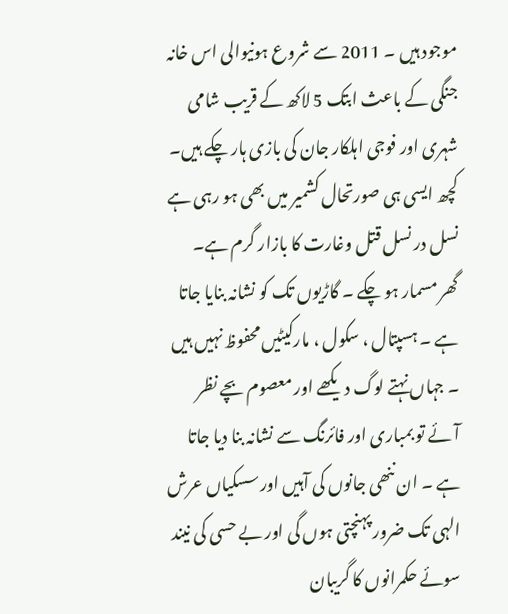موجود ہیں ۔ 2011 سے شروع ہونیوالی اس خانہ جنگی کے باعث ابتک 5 لاکھ کے قریب شامی شہری اور فوجی اہلکار جان کی بازی ہار چکے ہیں۔ کچھ ایسی ہی صورتحال کشمیر میں بھی ہو رہی ہے نسل در نسل قتل وغارت کا بازار گرم ہے۔
گھر مسمار ہو چکے ۔ گاڑیوں تک کو نشانہ بنایا جاتا ہے ۔ ہسپتال ، سکول ، مارکیٹیں محفوظ نہیں ہیں ۔ جہاں نہتے لوگ دیکھے اور معصوم بچے نظر آئے تو بمباری اور فائرنگ سے نشانہ بنا دیا جاتا ہے ۔ ان ننھی جانوں کی آہیں اور سسکیاں عرش الہی تک ضرور پہنچتی ہوں گی اور بے حسی کی نیند سوئے حکمرانوں کا گریبان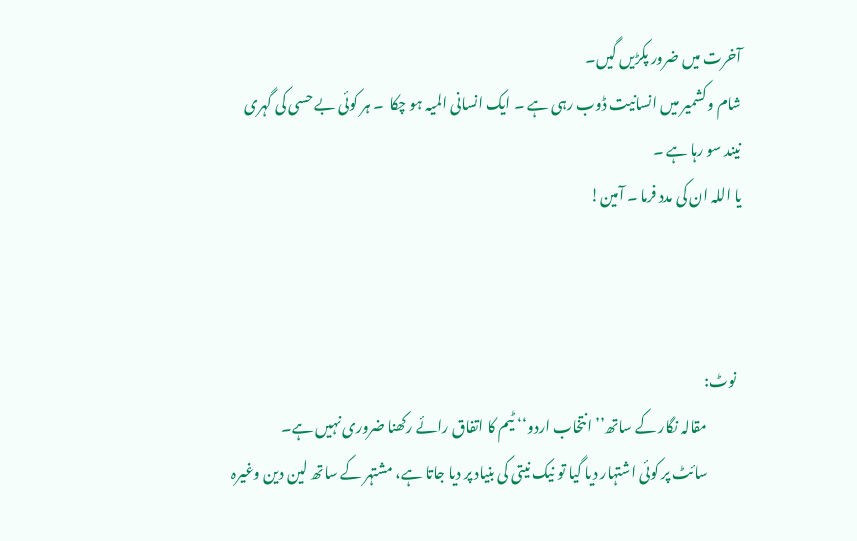آخرت میں ضرور پکڑیں گیں۔
شام وکشمیر میں انسانیت ڈوب رہی ہے ۔ ایک انسانی المیہ ہو چکا  ۔ ہر کوئی بے حسی کی گہری نیند سو رہا ہے ۔
یا اللہ ان کی مدد فرما ۔ آمین!



  نوٹ:
            مقالہ نگار کے ساتھ’’انتخاب اردو‘‘ ٹیم کا اتفاق رائے رکھنا ضروری نہیں ہے۔
            سائٹ پر کوئی اشتہار دیا گیا تو نیک نیتی کی بنیاد پر دیا جاتا ہے، مشتہر کے ساتھ لین دین وغیرہ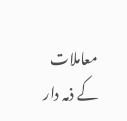معاملات کے ذمہ دار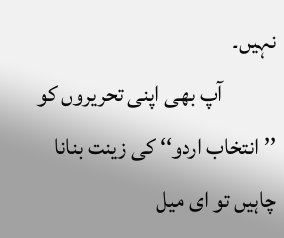نہیں۔
            آپ بھی اپنی تحریروں کو ’’انتخاب اردو‘‘ کی زینت بنانا چاہیں تو ای میل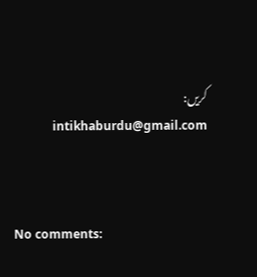کریں:
             intikhaburdu@gmail.com



No comments: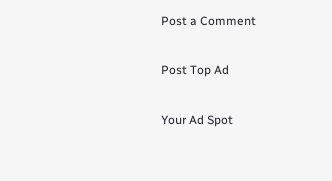Post a Comment

Post Top Ad

Your Ad Spot